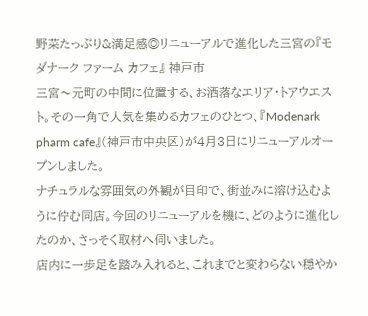野菜たっぷり&満足感◎リニューアルで進化した三宮の『モダナーク ファーム カフェ』 神戸市
三宮〜元町の中間に位置する、お洒落なエリア・トアウエスト。その一角で人気を集めるカフェのひとつ、『Modenark pharm cafe』(神戸市中央区)が4月3日にリニューアルオープンしました。
ナチュラルな雰囲気の外観が目印で、街並みに溶け込むように佇む同店。今回のリニューアルを機に、どのように進化したのか、さっそく取材へ伺いました。
店内に一歩足を踏み入れると、これまでと変わらない穏やか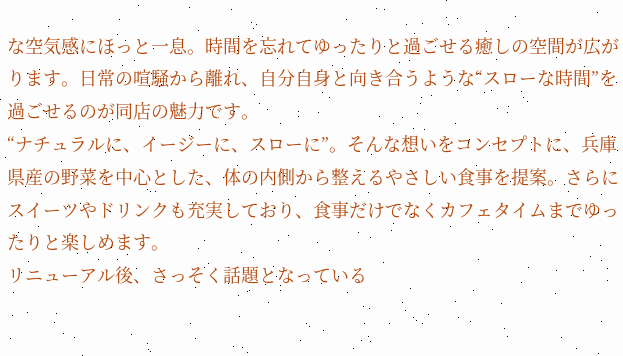な空気感にほっと一息。時間を忘れてゆったりと過ごせる癒しの空間が広がります。日常の喧騒から離れ、自分自身と向き合うような“スローな時間”を過ごせるのが同店の魅力です。
“ナチュラルに、イージーに、スローに”。そんな想いをコンセプトに、兵庫県産の野菜を中心とした、体の内側から整えるやさしい食事を提案。さらにスイーツやドリンクも充実しており、食事だけでなくカフェタイムまでゆったりと楽しめます。
リニューアル後、さっそく話題となっている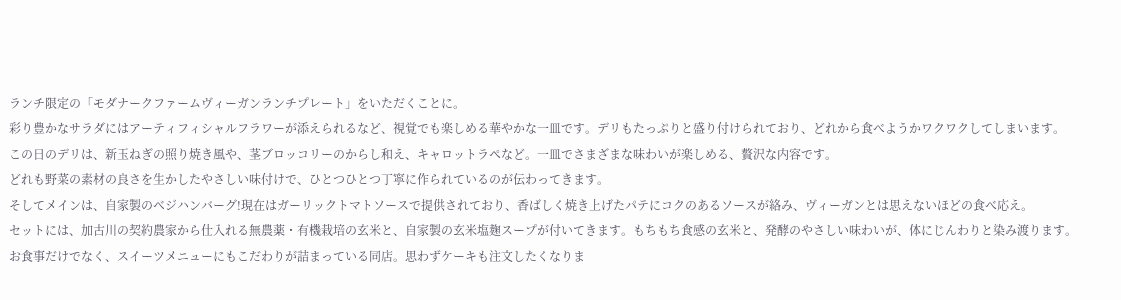ランチ限定の「モダナークファームヴィーガンランチプレート」をいただくことに。
彩り豊かなサラダにはアーティフィシャルフラワーが添えられるなど、視覚でも楽しめる華やかな一皿です。デリもたっぷりと盛り付けられており、どれから食べようかワクワクしてしまいます。
この日のデリは、新玉ねぎの照り焼き風や、茎ブロッコリーのからし和え、キャロットラペなど。一皿でさまざまな味わいが楽しめる、贅沢な内容です。
どれも野菜の素材の良さを生かしたやさしい味付けで、ひとつひとつ丁寧に作られているのが伝わってきます。
そしてメインは、自家製のベジハンバーグ!現在はガーリックトマトソースで提供されており、香ばしく焼き上げたパテにコクのあるソースが絡み、ヴィーガンとは思えないほどの食べ応え。
セットには、加古川の契約農家から仕入れる無農薬・有機栽培の玄米と、自家製の玄米塩麹スープが付いてきます。もちもち食感の玄米と、発酵のやさしい味わいが、体にじんわりと染み渡ります。
お食事だけでなく、スイーツメニューにもこだわりが詰まっている同店。思わずケーキも注文したくなりま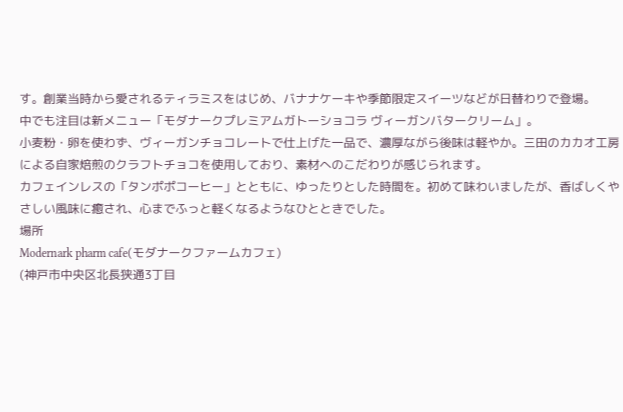す。創業当時から愛されるティラミスをはじめ、バナナケーキや季節限定スイーツなどが日替わりで登場。
中でも注目は新メニュー「モダナークプレミアムガトーショコラ ヴィーガンバタークリーム」。
小麦粉・卵を使わず、ヴィーガンチョコレートで仕上げた一品で、濃厚ながら後味は軽やか。三田のカカオ工房による自家焙煎のクラフトチョコを使用しており、素材へのこだわりが感じられます。
カフェインレスの「タンポポコーヒー」とともに、ゆったりとした時間を。初めて味わいましたが、香ばしくやさしい風味に癒され、心までふっと軽くなるようなひとときでした。
場所
Modernark pharm cafe(モダナークファームカフェ)
(神戸市中央区北長狭通3丁目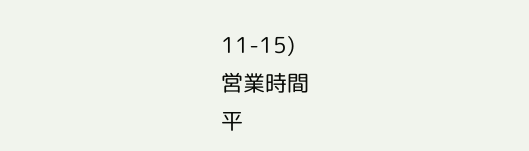11-15)
営業時間
平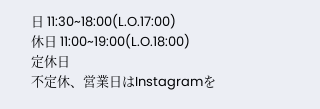日 11:30~18:00(L.O.17:00)
休日 11:00~19:00(L.O.18:00)
定休日
不定休、営業日はInstagramを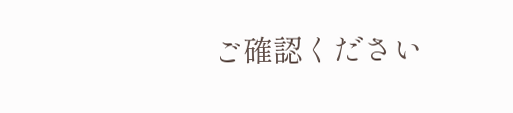ご確認ください